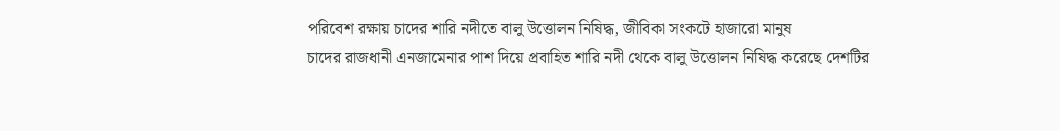পরিবেশ রক্ষায় চাদের শারি নদীতে বালু উত্তোলন নিষিদ্ধ, জীবিকা সংকটে হাজারো মানুষ
চাদের রাজধানী এনজামেনার পাশ দিয়ে প্রবাহিত শারি নদী থেকে বালু উত্তোলন নিষিদ্ধ করেছে দেশটির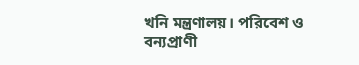খনি মন্ত্রণালয়। পরিবেশ ও বন্যপ্রাণী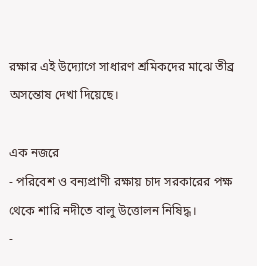রক্ষার এই উদ্যোগে সাধারণ শ্রমিকদের মাঝে তীব্র অসন্তোষ দেখা দিয়েছে।

এক নজরে
- পরিবেশ ও বন্যপ্রাণী রক্ষায় চাদ সরকারের পক্ষ থেকে শারি নদীতে বালু উত্তোলন নিষিদ্ধ।
-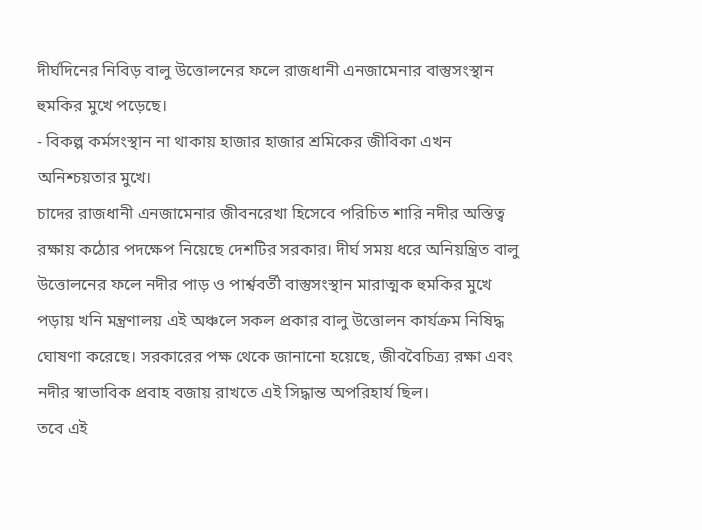দীর্ঘদিনের নিবিড় বালু উত্তোলনের ফলে রাজধানী এনজামেনার বাস্তুসংস্থান হুমকির মুখে পড়েছে।
- বিকল্প কর্মসংস্থান না থাকায় হাজার হাজার শ্রমিকের জীবিকা এখন অনিশ্চয়তার মুখে।
চাদের রাজধানী এনজামেনার জীবনরেখা হিসেবে পরিচিত শারি নদীর অস্তিত্ব রক্ষায় কঠোর পদক্ষেপ নিয়েছে দেশটির সরকার। দীর্ঘ সময় ধরে অনিয়ন্ত্রিত বালু উত্তোলনের ফলে নদীর পাড় ও পার্শ্ববর্তী বাস্তুসংস্থান মারাত্মক হুমকির মুখে পড়ায় খনি মন্ত্রণালয় এই অঞ্চলে সকল প্রকার বালু উত্তোলন কার্যক্রম নিষিদ্ধ ঘোষণা করেছে। সরকারের পক্ষ থেকে জানানো হয়েছে, জীববৈচিত্র্য রক্ষা এবং নদীর স্বাভাবিক প্রবাহ বজায় রাখতে এই সিদ্ধান্ত অপরিহার্য ছিল।
তবে এই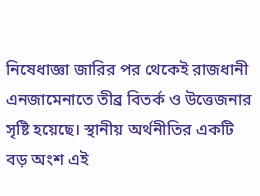নিষেধাজ্ঞা জারির পর থেকেই রাজধানী এনজামেনাতে তীব্র বিতর্ক ও উত্তেজনার সৃষ্টি হয়েছে। স্থানীয় অর্থনীতির একটি বড় অংশ এই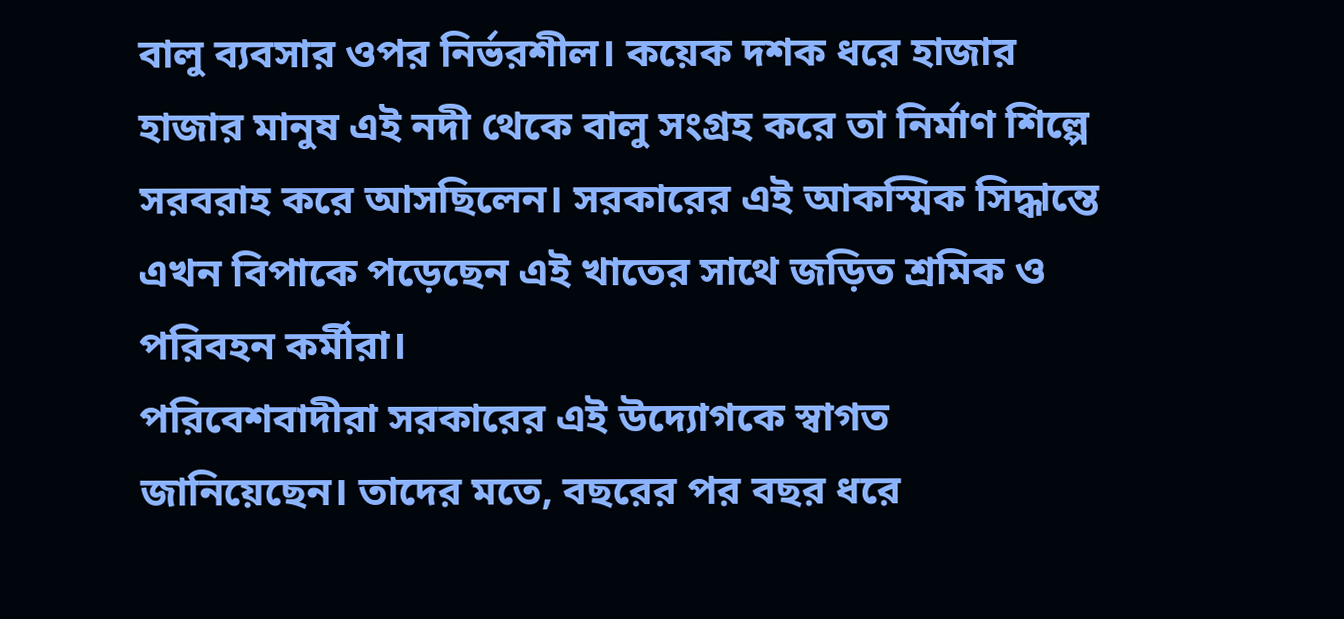বালু ব্যবসার ওপর নির্ভরশীল। কয়েক দশক ধরে হাজার হাজার মানুষ এই নদী থেকে বালু সংগ্রহ করে তা নির্মাণ শিল্পে সরবরাহ করে আসছিলেন। সরকারের এই আকস্মিক সিদ্ধান্তে এখন বিপাকে পড়েছেন এই খাতের সাথে জড়িত শ্রমিক ও পরিবহন কর্মীরা।
পরিবেশবাদীরা সরকারের এই উদ্যোগকে স্বাগত জানিয়েছেন। তাদের মতে, বছরের পর বছর ধরে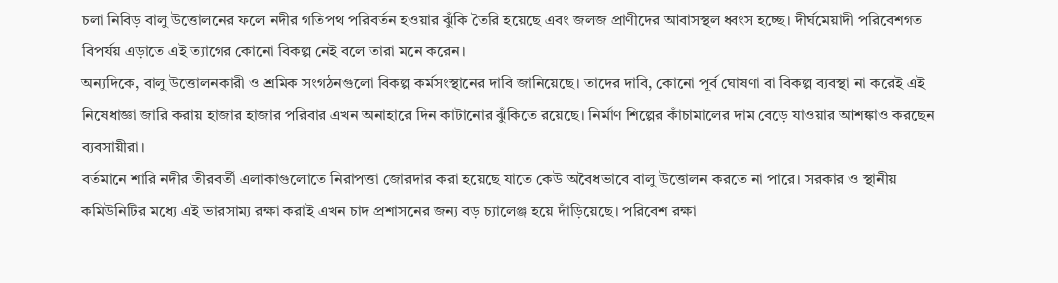চলা নিবিড় বালু উত্তোলনের ফলে নদীর গতিপথ পরিবর্তন হওয়ার ঝুঁকি তৈরি হয়েছে এবং জলজ প্রাণীদের আবাসস্থল ধ্বংস হচ্ছে। দীর্ঘমেয়াদী পরিবেশগত বিপর্যয় এড়াতে এই ত্যাগের কোনো বিকল্প নেই বলে তারা মনে করেন।
অন্যদিকে, বালু উত্তোলনকারী ও শ্রমিক সংগঠনগুলো বিকল্প কর্মসংস্থানের দাবি জানিয়েছে। তাদের দাবি, কোনো পূর্ব ঘোষণা বা বিকল্প ব্যবস্থা না করেই এই নিষেধাজ্ঞা জারি করায় হাজার হাজার পরিবার এখন অনাহারে দিন কাটানোর ঝুঁকিতে রয়েছে। নির্মাণ শিল্পের কাঁচামালের দাম বেড়ে যাওয়ার আশঙ্কাও করছেন ব্যবসায়ীরা।
বর্তমানে শারি নদীর তীরবর্তী এলাকাগুলোতে নিরাপত্তা জোরদার করা হয়েছে যাতে কেউ অবৈধভাবে বালু উত্তোলন করতে না পারে। সরকার ও স্থানীয় কমিউনিটির মধ্যে এই ভারসাম্য রক্ষা করাই এখন চাদ প্রশাসনের জন্য বড় চ্যালেঞ্জ হয়ে দাঁড়িয়েছে। পরিবেশ রক্ষা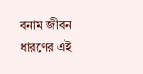বনাম জীবন ধারণের এই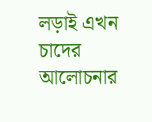লড়াই এখন চাদের আলোচনার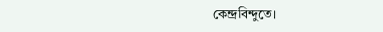কেন্দ্রবিন্দুতে।